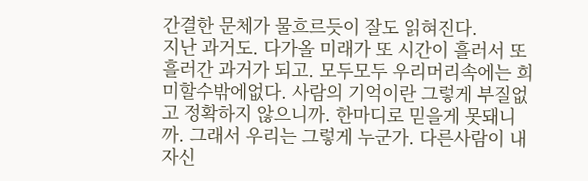간결한 문체가 물흐르듯이 잘도 읽혀진다.
지난 과거도. 다가올 미래가 또 시간이 흘러서 또 흘러간 과거가 되고. 모두모두 우리머리속에는 희미할수밖에없다. 사람의 기억이란 그렇게 부질없고 정확하지 않으니까. 한마디로 믿을게 못돼니까. 그래서 우리는 그렇게 누군가. 다른사람이 내 자신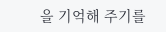을 기억해 주기를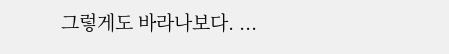그렇게도 바라나보다. ...